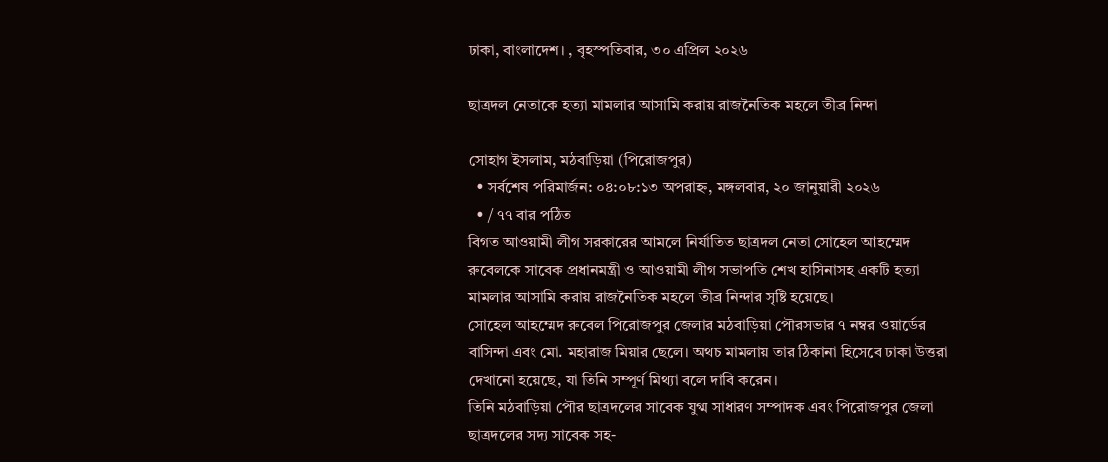ঢাকা, বাংলাদেশ। , বৃহস্পতিবার, ৩০ এপ্রিল ২০২৬

ছাত্রদল নেতাকে হত্যা মামলার আসামি করায় রাজনৈতিক মহলে তীব্র নিন্দা

সোহাগ ইসলাম, মঠবাড়িয়া (পিরোজপুর)
  • সর্বশেষ পরিমার্জন: ০৪:০৮:১৩ অপরাহ্ন, মঙ্গলবার, ২০ জানুয়ারী ২০২৬
  • / ৭৭ বার পঠিত
বিগত আওয়ামী লীগ সরকারের আমলে নির্যাতিত ছাত্রদল নেতা সোহেল আহম্মেদ রুবেলকে সাবেক প্রধানমন্ত্রী ও আওয়ামী লীগ সভাপতি শেখ হাসিনাসহ একটি হত্যা মামলার আসামি করায় রাজনৈতিক মহলে তীব্র নিন্দার সৃষ্টি হয়েছে।
সোহেল আহম্মেদ রুবেল পিরোজপুর জেলার মঠবাড়িয়া পৌরসভার ৭ নম্বর ওয়ার্ডের বাসিন্দা এবং মো. মহারাজ মিয়ার ছেলে। অথচ মামলায় তার ঠিকানা হিসেবে ঢাকা উত্তরা দেখানো হয়েছে, যা তিনি সম্পূর্ণ মিথ্যা বলে দাবি করেন।
তিনি মঠবাড়িয়া পৌর ছাত্রদলের সাবেক যুগ্ম সাধারণ সম্পাদক এবং পিরোজপুর জেলা ছাত্রদলের সদ্য সাবেক সহ-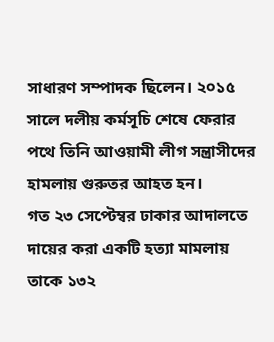সাধারণ সম্পাদক ছিলেন। ২০১৫ সালে দলীয় কর্মসূচি শেষে ফেরার পথে তিনি আওয়ামী লীগ সন্ত্রাসীদের হামলায় গুরুতর আহত হন।
গত ২৩ সেপ্টেম্বর ঢাকার আদালতে দায়ের করা একটি হত্যা মামলায় তাকে ১৩২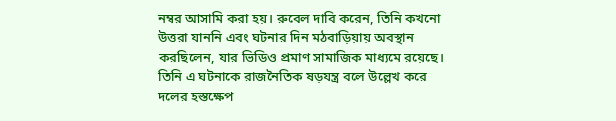নম্বর আসামি করা হয়। রুবেল দাবি করেন, তিনি কখনো উত্তরা যাননি এবং ঘটনার দিন মঠবাড়িয়ায় অবস্থান করছিলেন, যার ভিডিও প্রমাণ সামাজিক মাধ্যমে রয়েছে। তিনি এ ঘটনাকে রাজনৈতিক ষড়যন্ত্র বলে উল্লেখ করে দলের হস্তক্ষেপ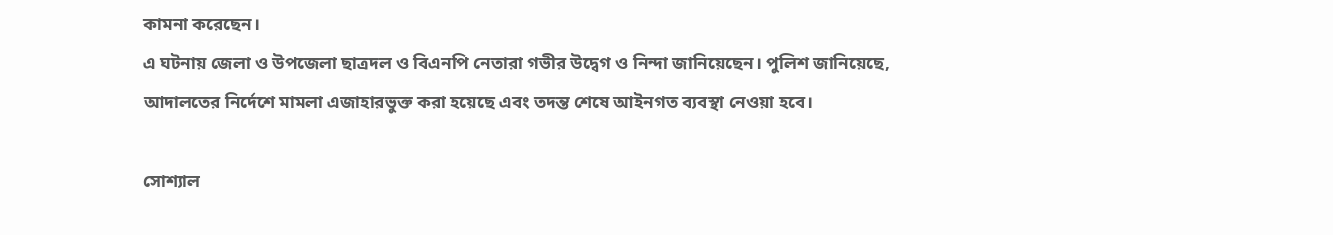কামনা করেছেন।
এ ঘটনায় জেলা ও উপজেলা ছাত্রদল ও বিএনপি নেতারা গভীর উদ্বেগ ও নিন্দা জানিয়েছেন। পুলিশ জানিয়েছে, আদালতের নির্দেশে মামলা এজাহারভুক্ত করা হয়েছে এবং তদন্ত শেষে আইনগত ব্যবস্থা নেওয়া হবে।

সোশ্যাল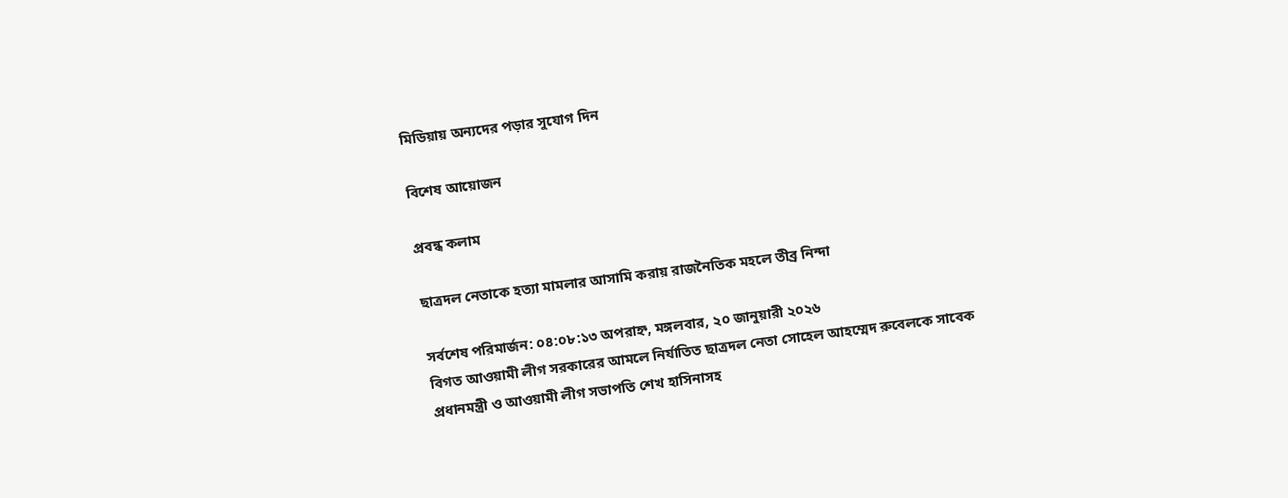মিডিয়ায় অন্যদের পড়ার সুযোগ দিন

বিশেষ আয়োজন

প্রবন্ধ কলাম

ছাত্রদল নেতাকে হত্যা মামলার আসামি করায় রাজনৈতিক মহলে তীব্র নিন্দা

সর্বশেষ পরিমার্জন: ০৪:০৮:১৩ অপরাহ্ন, মঙ্গলবার, ২০ জানুয়ারী ২০২৬
বিগত আওয়ামী লীগ সরকারের আমলে নির্যাতিত ছাত্রদল নেতা সোহেল আহম্মেদ রুবেলকে সাবেক প্রধানমন্ত্রী ও আওয়ামী লীগ সভাপতি শেখ হাসিনাসহ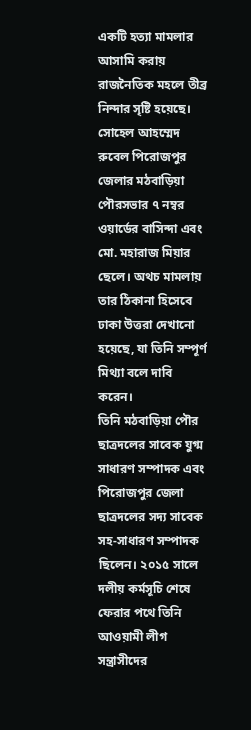একটি হত্যা মামলার আসামি করায় রাজনৈতিক মহলে তীব্র নিন্দার সৃষ্টি হয়েছে।
সোহেল আহম্মেদ রুবেল পিরোজপুর জেলার মঠবাড়িয়া পৌরসভার ৭ নম্বর ওয়ার্ডের বাসিন্দা এবং মো. মহারাজ মিয়ার ছেলে। অথচ মামলায় তার ঠিকানা হিসেবে ঢাকা উত্তরা দেখানো হয়েছে, যা তিনি সম্পূর্ণ মিথ্যা বলে দাবি করেন।
তিনি মঠবাড়িয়া পৌর ছাত্রদলের সাবেক যুগ্ম সাধারণ সম্পাদক এবং পিরোজপুর জেলা ছাত্রদলের সদ্য সাবেক সহ-সাধারণ সম্পাদক ছিলেন। ২০১৫ সালে দলীয় কর্মসূচি শেষে ফেরার পথে তিনি আওয়ামী লীগ সন্ত্রাসীদের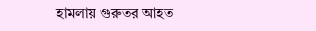হামলায় গুরুতর আহত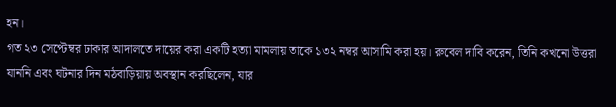হন।
গত ২৩ সেপ্টেম্বর ঢাকার আদালতে দায়ের করা একটি হত্যা মামলায় তাকে ১৩২ নম্বর আসামি করা হয়। রুবেল দাবি করেন, তিনি কখনো উত্তরা যাননি এবং ঘটনার দিন মঠবাড়িয়ায় অবস্থান করছিলেন, যার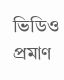ভিডিও প্রমাণ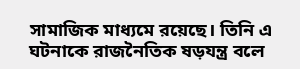সামাজিক মাধ্যমে রয়েছে। তিনি এ ঘটনাকে রাজনৈতিক ষড়যন্ত্র বলে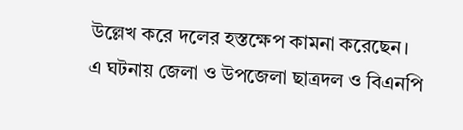উল্লেখ করে দলের হস্তক্ষেপ কামনা করেছেন।
এ ঘটনায় জেলা ও উপজেলা ছাত্রদল ও বিএনপি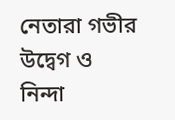নেতারা গভীর উদ্বেগ ও নিন্দা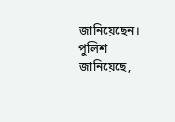জানিয়েছেন। পুলিশ জানিয়েছে,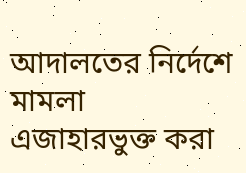আদালতের নির্দেশে মামলা এজাহারভুক্ত করা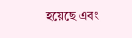হয়েছে এবং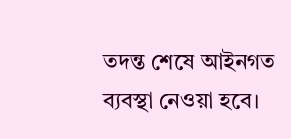তদন্ত শেষে আইনগত ব্যবস্থা নেওয়া হবে।